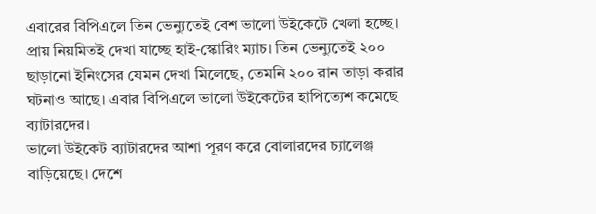এবারের বিপিএলে তিন ভেন্যুতেই বেশ ভালো উইকেটে খেলা হচ্ছে। প্রায় নিয়মিতই দেখা যাচ্ছে হাই-স্কোরিং ম্যাচ। তিন ভেন্যুতেই ২০০ ছাড়ানো ইনিংসের যেমন দেখা মিলেছে, তেমনি ২০০ রান তাড়া করার ঘটনাও আছে। এবার বিপিএলে ভালো উইকেটের হাপিত্যেশ কমেছে ব্যাটারদের।
ভালো উইকেট ব্যাটারদের আশা পূরণ করে বোলারদের চ্যালেঞ্জ বাড়িয়েছে। দেশে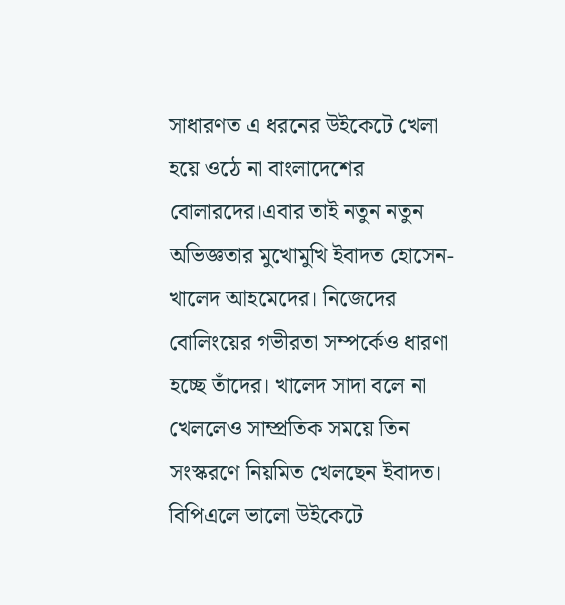সাধারণত এ ধরনের উইকেটে খেলা হয়ে ওঠে না বাংলাদেশের বোলারদের।এবার তাই নতুন নতুন অভিজ্ঞতার মুখোমুখি ইবাদত হোসেন-খালেদ আহমেদের। নিজেদের বোলিংয়ের গভীরতা সম্পর্কেও ধারণা হচ্ছে তাঁদের। খালেদ সাদা বলে না খেললেও সাম্প্রতিক সময়ে তিন সংস্করণে নিয়মিত খেলছেন ইবাদত। বিপিএলে ভালো উইকেটে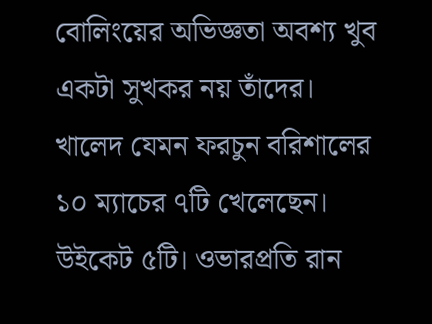বোলিংয়ের অভিজ্ঞতা অবশ্য খুব একটা সুখকর নয় তাঁদের।
খালেদ যেমন ফরচুন বরিশালের ১০ ম্যাচের ৭টি খেলেছেন। উইকেট ৫টি। ওভারপ্রতি রান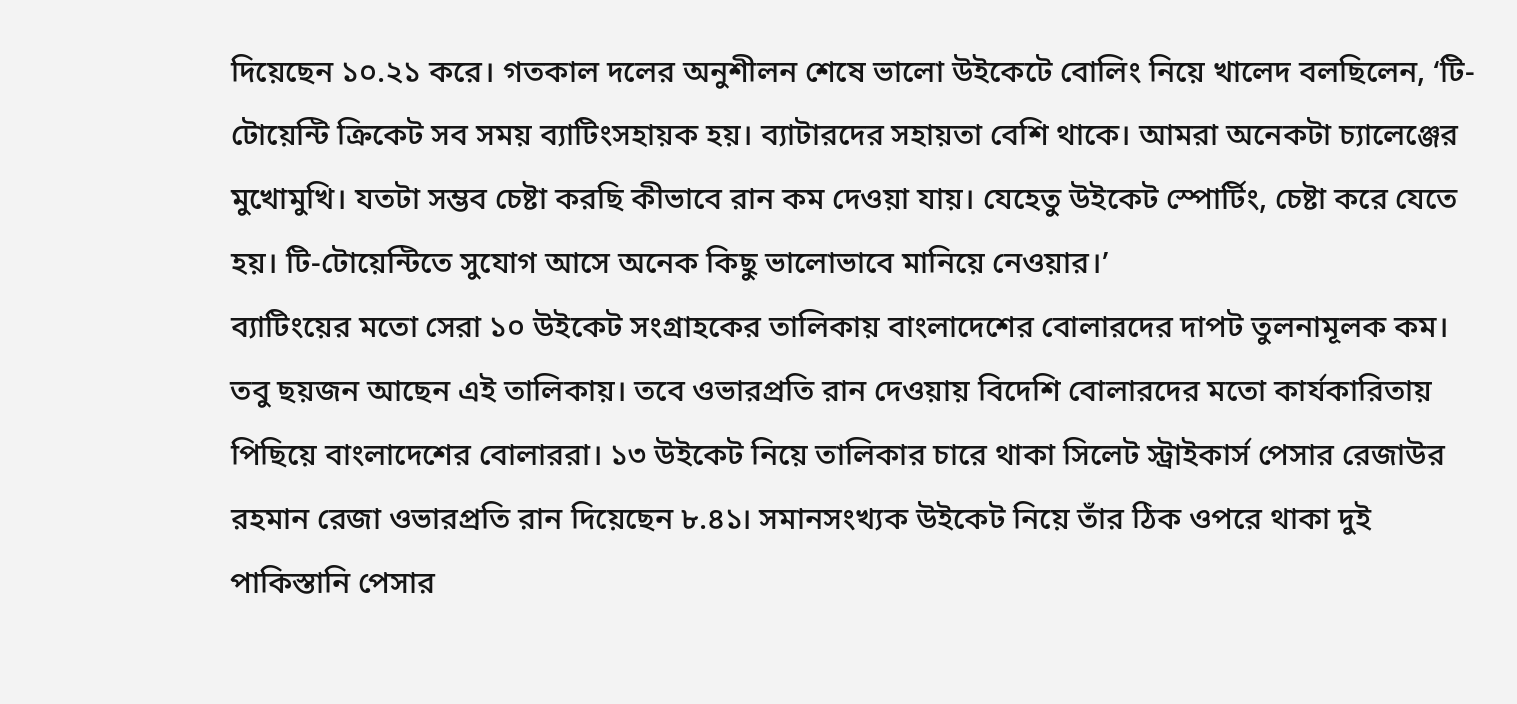দিয়েছেন ১০.২১ করে। গতকাল দলের অনুশীলন শেষে ভালো উইকেটে বোলিং নিয়ে খালেদ বলছিলেন, ‘টি-টোয়েন্টি ক্রিকেট সব সময় ব্যাটিংসহায়ক হয়। ব্যাটারদের সহায়তা বেশি থাকে। আমরা অনেকটা চ্যালেঞ্জের মুখোমুখি। যতটা সম্ভব চেষ্টা করছি কীভাবে রান কম দেওয়া যায়। যেহেতু উইকেট স্পোর্টিং, চেষ্টা করে যেতে হয়। টি-টোয়েন্টিতে সুযোগ আসে অনেক কিছু ভালোভাবে মানিয়ে নেওয়ার।’
ব্যাটিংয়ের মতো সেরা ১০ উইকেট সংগ্রাহকের তালিকায় বাংলাদেশের বোলারদের দাপট তুলনামূলক কম। তবু ছয়জন আছেন এই তালিকায়। তবে ওভারপ্রতি রান দেওয়ায় বিদেশি বোলারদের মতো কার্যকারিতায় পিছিয়ে বাংলাদেশের বোলাররা। ১৩ উইকেট নিয়ে তালিকার চারে থাকা সিলেট স্ট্রাইকার্স পেসার রেজাউর রহমান রেজা ওভারপ্রতি রান দিয়েছেন ৮.৪১। সমানসংখ্যক উইকেট নিয়ে তাঁর ঠিক ওপরে থাকা দুই পাকিস্তানি পেসার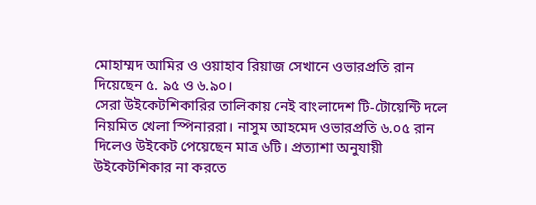মোহাম্মদ আমির ও ওয়াহাব রিয়াজ সেখানে ওভারপ্রতি রান দিয়েছেন ৫. ৯৫ ও ৬.৯০।
সেরা উইকেটশিকারির তালিকায় নেই বাংলাদেশ টি-টোয়েন্টি দলে নিয়মিত খেলা স্পিনাররা। নাসুম আহমেদ ওভারপ্রতি ৬.০৫ রান দিলেও উইকেট পেয়েছেন মাত্র ৬টি। প্রত্যাশা অনুযায়ী উইকেটশিকার না করতে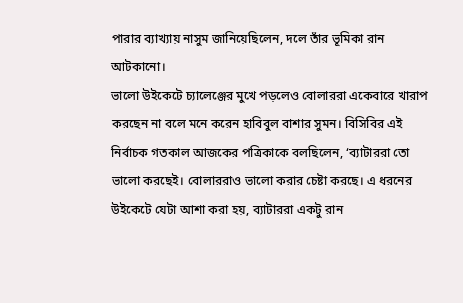পারার ব্যাখ্যায় নাসুম জানিয়েছিলেন, দলে তাঁর ভূমিকা রান আটকানো।
ভালো উইকেটে চ্যালেঞ্জের মুখে পড়লেও বোলাররা একেবারে খারাপ করছেন না বলে মনে করেন হাবিবুল বাশার সুমন। বিসিবির এই নির্বাচক গতকাল আজকের পত্রিকাকে বলছিলেন, ‘ব্যাটাররা তো ভালো করছেই। বোলাররাও ভালো করার চেষ্টা করছে। এ ধরনের উইকেটে যেটা আশা করা হয়, ব্যাটাররা একটু রান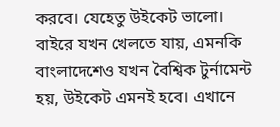করবে। যেহেতু উইকেট ভালো। বাইরে যখন খেলতে যায়, এমনকি বাংলাদেশেও যখন বৈশ্বিক টুর্নামেন্ট হয়, উইকেট এমনই হবে। এখানে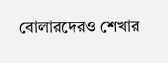বোলারদেরও শেখার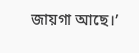জায়গা আছে।’